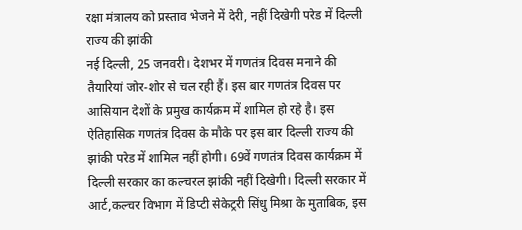रक्षा मंत्रालय को प्रस्ताव भेजने में देरी, नहीं दिखेगी परेड में दिल्ली राज्य की झांकी
नई दिल्ली, 25 जनवरी। देशभर में गणतंत्र दिवस मनाने की तैयारियां जोर-शोर से चल रही हैं। इस बार गणतंत्र दिवस पर आसियान देशों के प्रमुख कार्यक्रम में शामिल हो रहे है। इस ऐतिहासिक गणतंत्र दिवस के मौके पर इस बार दिल्ली राज्य की झांकी परेड में शामिल नहीं होगी। 69वें गणतंत्र दिवस कार्यक्रम में दिल्ली सरकार का कल्चरल झांकी नहीं दिखेगी। दिल्ली सरकार में आर्ट,कल्चर विभाग में डिप्टी सेकेट्ररी सिंधु मिश्रा के मुताबिक, इस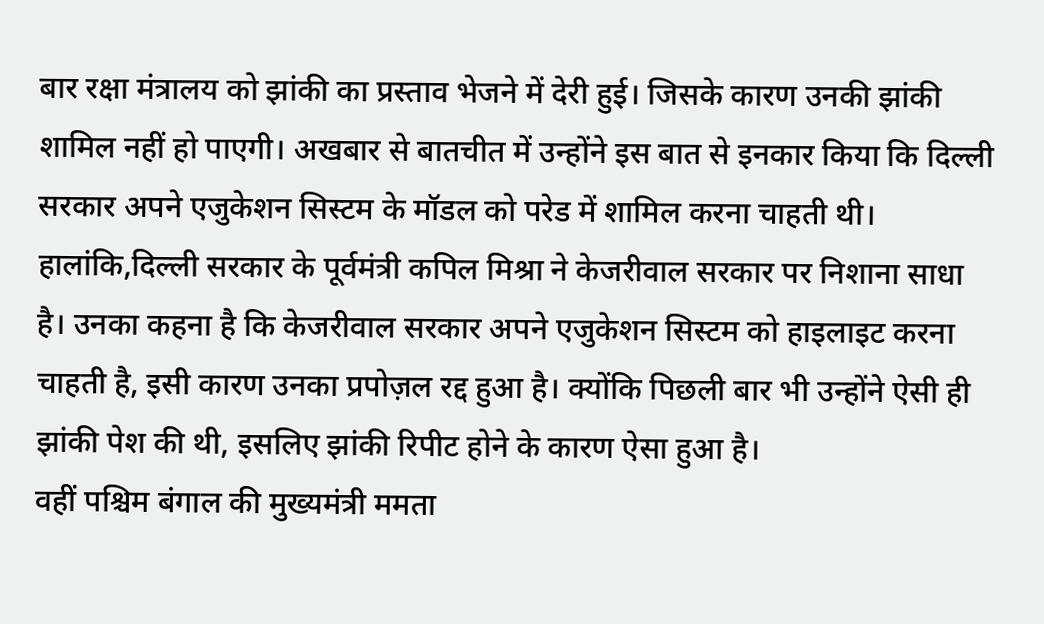बार रक्षा मंत्रालय को झांकी का प्रस्ताव भेजने में देरी हुई। जिसके कारण उनकी झांकी शामिल नहीं हो पाएगी। अखबार से बातचीत में उन्होंने इस बात से इनकार किया कि दिल्ली सरकार अपने एजुकेशन सिस्टम के मॉडल को परेड में शामिल करना चाहती थी।
हालांकि,दिल्ली सरकार के पूर्वमंत्री कपिल मिश्रा ने केजरीवाल सरकार पर निशाना साधा है। उनका कहना है कि केजरीवाल सरकार अपने एजुकेशन सिस्टम को हाइलाइट करना चाहती है, इसी कारण उनका प्रपोज़ल रद्द हुआ है। क्योंकि पिछली बार भी उन्होंने ऐसी ही झांकी पेश की थी, इसलिए झांकी रिपीट होने के कारण ऐसा हुआ है।
वहीं पश्चिम बंगाल की मुख्यमंत्री ममता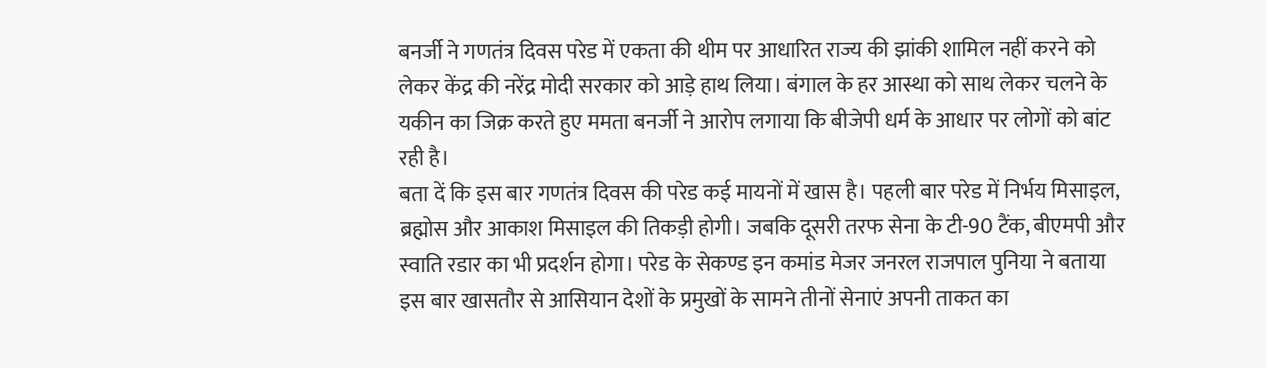बनर्जी ने गणतंत्र दिवस परेड में एकता की थीम पर आधारित राज्य की झांकी शामिल नहीं करने को लेकर केंद्र की नरेंद्र मोदी सरकार को आड़े हाथ लिया। बंगाल के हर आस्था को साथ लेकर चलने के यकीन का जिक्र करते हुए ममता बनर्जी ने आरोप लगाया कि बीजेपी धर्म के आधार पर लोगों को बांट रही है।
बता दें कि इस बार गणतंत्र दिवस की परेड कई मायनों में खास है। पहली बार परेड में निर्भय मिसाइल, ब्रह्मोस और आकाश मिसाइल की तिकड़ी होगी। जबकि दूसरी तरफ सेना के टी-90 टैंक, बीएमपी और स्वाति रडार का भी प्रदर्शन होगा। परेड के सेकण्ड इन कमांड मेजर जनरल राजपाल पुनिया ने बताया इस बार खासतौर से आसियान देशों के प्रमुखों के सामने तीनों सेनाएं अपनी ताकत का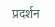प्रदर्शन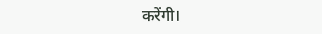करेंगी।